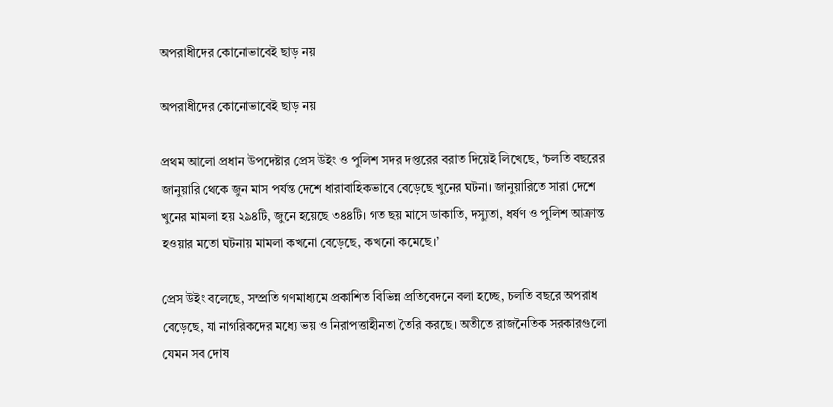অপরাধীদের কোনোভাবেই ছাড় নয়

অপরাধীদের কোনোভাবেই ছাড় নয়

প্রথম আলো প্রধান উপদেষ্টার প্রেস উইং ও পুলিশ সদর দপ্তরের বরাত দিয়েই লিখেছে, ‘চলতি বছরের জানুয়ারি থেকে জুন মাস পর্যন্ত দেশে ধারাবাহিকভাবে বেড়েছে খুনের ঘটনা। জানুয়ারিতে সারা দেশে খুনের মামলা হয় ২৯৪টি, জুনে হয়েছে ৩৪৪টি। গত ছয় মাসে ডাকাতি, দস্যুতা, ধর্ষণ ও পুলিশ আক্রান্ত হওয়ার মতো ঘটনায় মামলা কখনো বেড়েছে, কখনো কমেছে।’

প্রেস উইং বলেছে, সম্প্রতি গণমাধ্যমে প্রকাশিত বিভিন্ন প্রতিবেদনে বলা হচ্ছে, চলতি বছরে অপরাধ বেড়েছে, যা নাগরিকদের মধ্যে ভয় ও নিরাপত্তাহীনতা তৈরি করছে। অতীতে রাজনৈতিক সরকারগুলো যেমন সব দোষ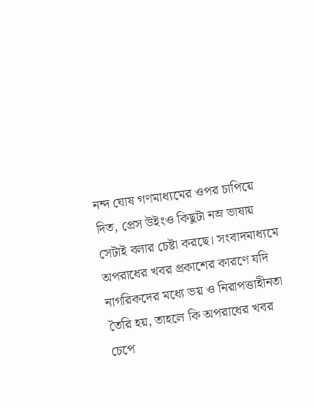নন্দ ঘোষ গণমাধ্যমের ওপর চাপিয়ে দিত, প্রেস উইংও কিছুটা নম্র ভাষায় সেটাই বলার চেষ্টা করছে। সংবাদমাধ্যমে অপরাধের খবর প্রকাশের কারণে যদি নাগরিকদের মধ্যে ভয় ও নিরাপত্তাহীনতা তৈরি হয়, তাহলে কি অপরাধের খবর চেপে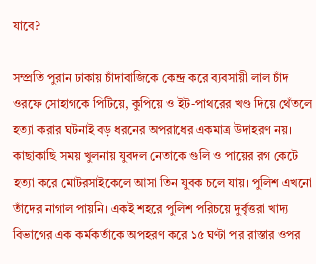যাবে?

সম্প্রতি পুরান ঢাকায় চাঁদাবাজিকে কেন্দ্র করে ব্যবসায়ী লাল চাঁদ ওরফে সোহাগকে পিটিয়ে, কুপিয়ে ও ইট-পাথরের খণ্ড দিয়ে থেঁতলে হত্যা করার ঘটনাই বড় ধরনের অপরাধের একমাত্র উদাহরণ নয়। কাছাকাছি সময় খুলনায় যুবদল নেতাকে গুলি ও পায়ের রগ কেটে হত্যা করে মোটরসাইকেলে আসা তিন যুবক চলে যায়। পুলিশ এখনো তাঁদের নাগাল পায়নি। একই শহরে পুলিশ পরিচয়ে দুর্বৃত্তরা খাদ্য বিভাগের এক কর্মকর্তাকে অপহরণ করে ১৫ ঘণ্টা পর রাস্তার ওপর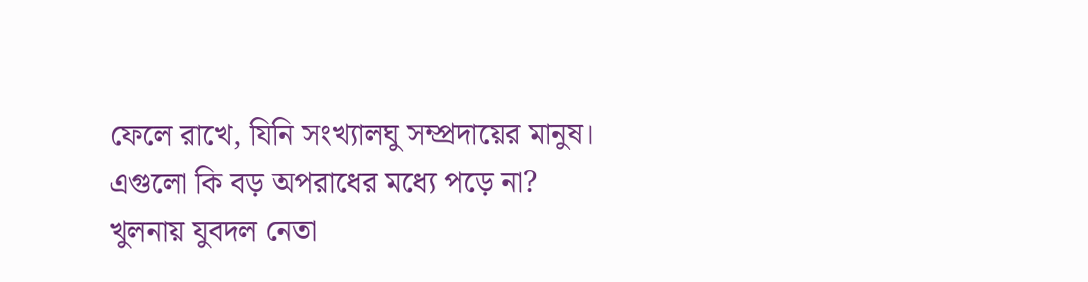ফেলে রাখে, যিনি সংখ্যালঘু সম্প্রদায়ের মানুষ। এগুলো কি বড় অপরাধের মধ্যে পড়ে না? খুলনায় যুবদল নেতা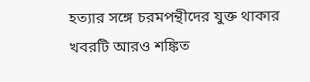হত্যার সঙ্গে চরমপন্থীদের যুক্ত থাকার খবরটি আরও শঙ্কিত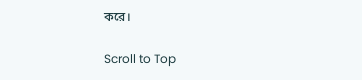করে।

Scroll to Top